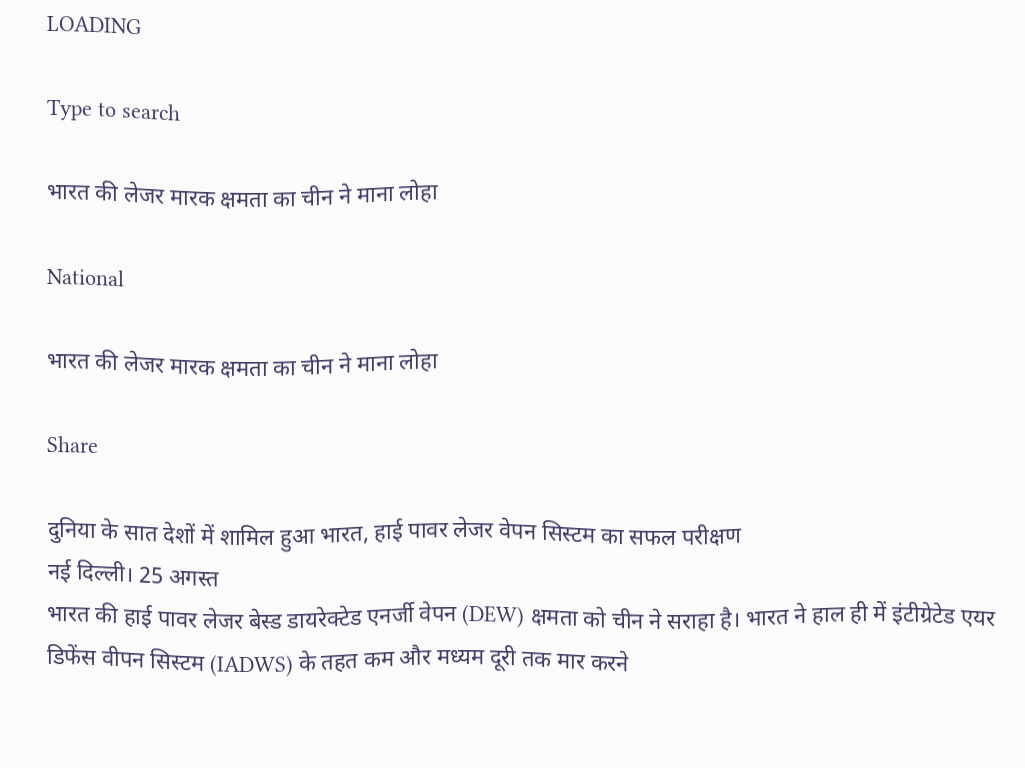LOADING

Type to search

भारत की लेजर मारक क्षमता का चीन ने माना लोहा

National

भारत की लेजर मारक क्षमता का चीन ने माना लोहा

Share

दुनिया के सात देशों में शामिल हुआ भारत, हाई पावर लेजर वेपन सिस्टम का सफल परीक्षण
नई दिल्ली। 25 अगस्त
भारत की हाई पावर लेजर बेस्ड डायरेक्टेड एनर्जी वेपन (DEW) क्षमता को चीन ने सराहा है। भारत ने हाल ही में इंटीग्रेटेड एयर डिफेंस वीपन सिस्टम (IADWS) के तहत कम और मध्यम दूरी तक मार करने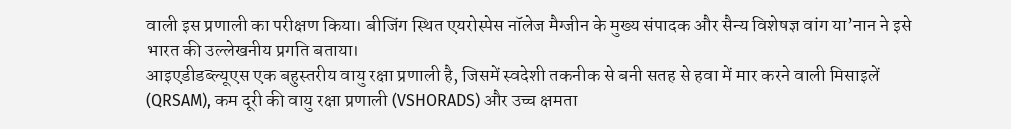वाली इस प्रणाली का परीक्षण किया। बीजिंग स्थित एयरोस्पेस नॉलेज मैग्जीन के मुख्य संपादक और सैन्य विशेषज्ञ वांग या’नान ने इसे भारत की उल्लेखनीय प्रगति बताया।
आइएडीडब्ल्यूएस एक बहुस्तरीय वायु रक्षा प्रणाली है, जिसमें स्वदेशी तकनीक से बनी सतह से हवा में मार करने वाली मिसाइलें (QRSAM), कम दूरी की वायु रक्षा प्रणाली (VSHORADS) और उच्च क्षमता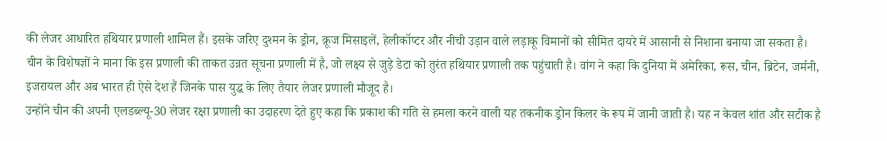की लेजर आधारित हथियार प्रणाली शामिल हैं। इसके जरिए दुश्मन के ड्रोन, क्रूज मिसाइलें, हेलीकॉप्टर और नीची उड़ान वाले लड़ाकू विमानों को सीमित दायरे में आसानी से निशाना बनाया जा सकता है।
चीन के विशेषज्ञों ने माना कि इस प्रणाली की ताकत उन्नत सूचना प्रणाली में है, जो लक्ष्य से जुड़े डेटा को तुरंत हथियार प्रणाली तक पहुंचाती है। वांग ने कहा कि दुनिया में अमेरिका, रूस, चीन, ब्रिटेन, जर्मनी, इजरायल और अब भारत ही ऐसे देश हैं जिनके पास युद्ध के लिए तैयार लेजर प्रणाली मौजूद है।
उन्होंने चीन की अपनी एलडब्ल्यू-30 लेजर रक्षा प्रणाली का उदाहरण देते हुए कहा कि प्रकाश की गति से हमला करने वाली यह तकनीक ड्रोन किलर के रूप में जानी जाती है। यह न केवल शांत और सटीक है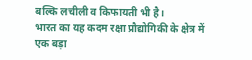बल्कि लचीली व किफायती भी है।
भारत का यह कदम रक्षा प्रौद्योगिकी के क्षेत्र में एक बड़ा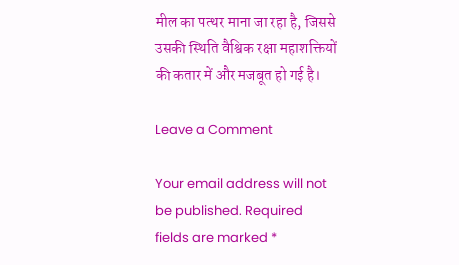मील का पत्थर माना जा रहा है, जिससे उसकी स्थिति वैश्विक रक्षा महाशक्तियों की कतार में और मजबूत हो गई है।

Leave a Comment

Your email address will not be published. Required fields are marked *